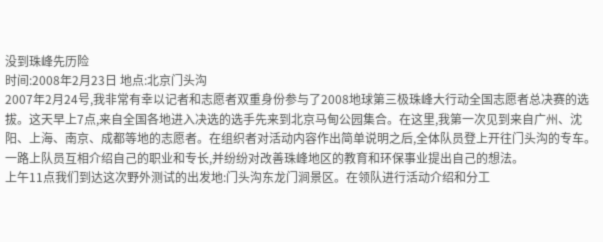没到珠峰先历险
时间:2008年2月23日 地点:北京门头沟
2007年2月24号,我非常有幸以记者和志愿者双重身份参与了2008地球第三极珠峰大行动全国志愿者总决赛的选拔。这天早上7点,来自全国各地进入决选的选手先来到北京马甸公园集合。在这里,我第一次见到来自广州、沈阳、上海、南京、成都等地的志愿者。在组织者对活动内容作出简单说明之后,全体队员登上开往门头沟的专车。
一路上队员互相介绍自己的职业和专长,并纷纷对改善珠峰地区的教育和环保事业提出自己的想法。
上午11点我们到达这次野外测试的出发地:门头沟东龙门涧景区。在领队进行活动介绍和分工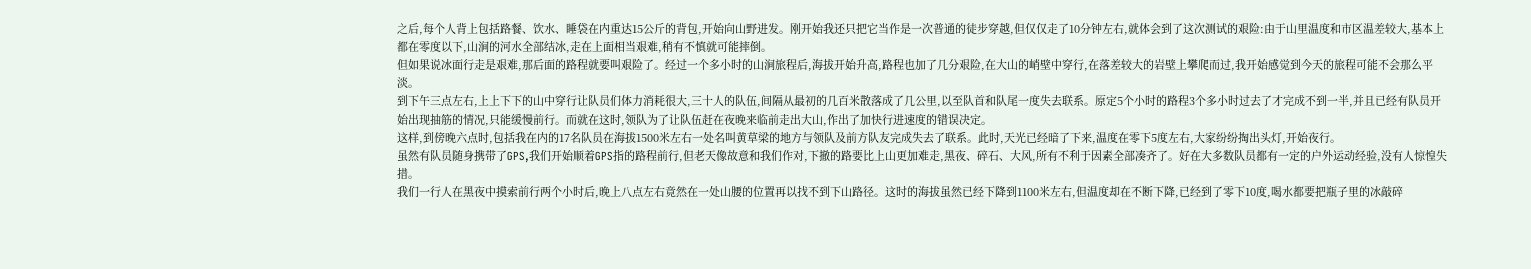之后,每个人背上包括路餐、饮水、睡袋在内重达15公斤的背包,开始向山野进发。刚开始我还只把它当作是一次普通的徒步穿越,但仅仅走了10分钟左右,就体会到了这次测试的艰险:由于山里温度和市区温差较大,基本上都在零度以下,山涧的河水全部结冰,走在上面相当艰难,稍有不慎就可能摔倒。
但如果说冰面行走是艰难,那后面的路程就要叫艰险了。经过一个多小时的山涧旅程后,海拔开始升高,路程也加了几分艰险,在大山的峭壁中穿行,在落差较大的岩壁上攀爬而过,我开始感觉到今天的旅程可能不会那么平淡。
到下午三点左右,上上下下的山中穿行让队员们体力消耗很大,三十人的队伍,间隔从最初的几百米散落成了几公里,以至队首和队尾一度失去联系。原定5个小时的路程3个多小时过去了才完成不到一半,并且已经有队员开始出现抽筋的情况,只能缓慢前行。而就在这时,领队为了让队伍赶在夜晚来临前走出大山,作出了加快行进速度的错误决定。
这样,到傍晚六点时,包括我在内的17名队员在海拔1500米左右一处名叫黄草梁的地方与领队及前方队友完成失去了联系。此时,天光已经暗了下来,温度在零下5度左右,大家纷纷掏出头灯,开始夜行。
虽然有队员随身携带了GPS,我们开始顺着GPS指的路程前行,但老天像故意和我们作对,下撤的路要比上山更加难走,黑夜、碎石、大风,所有不利于因素全部凑齐了。好在大多数队员都有一定的户外运动经验,没有人惊惶失措。
我们一行人在黑夜中摸索前行两个小时后,晚上八点左右竟然在一处山腰的位置再以找不到下山路径。这时的海拔虽然已经下降到1100米左右,但温度却在不断下降,已经到了零下10度,喝水都要把瓶子里的冰敲碎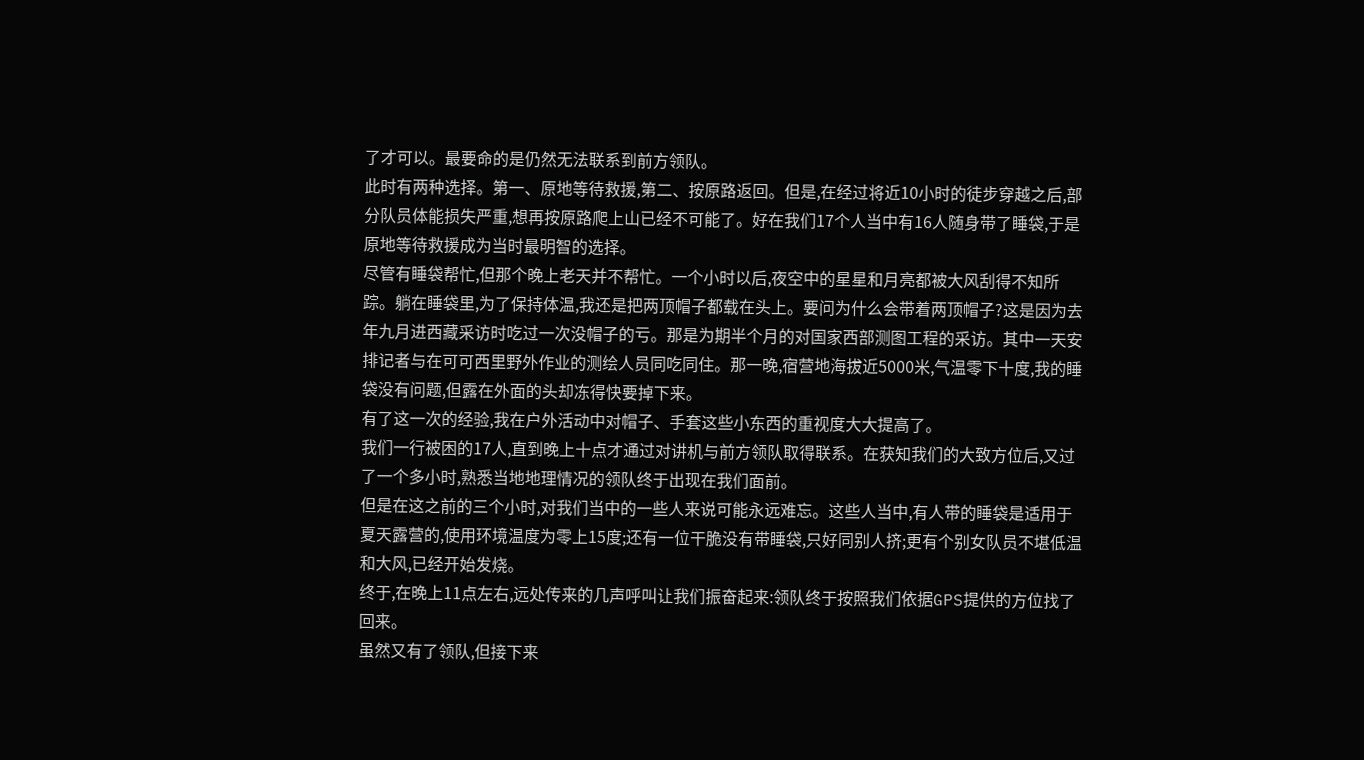了才可以。最要命的是仍然无法联系到前方领队。
此时有两种选择。第一、原地等待救援,第二、按原路返回。但是,在经过将近10小时的徒步穿越之后,部分队员体能损失严重,想再按原路爬上山已经不可能了。好在我们17个人当中有16人随身带了睡袋,于是原地等待救援成为当时最明智的选择。
尽管有睡袋帮忙,但那个晚上老天并不帮忙。一个小时以后,夜空中的星星和月亮都被大风刮得不知所踪。躺在睡袋里,为了保持体温,我还是把两顶帽子都载在头上。要问为什么会带着两顶帽子?这是因为去年九月进西藏采访时吃过一次没帽子的亏。那是为期半个月的对国家西部测图工程的采访。其中一天安排记者与在可可西里野外作业的测绘人员同吃同住。那一晚,宿营地海拔近5000米,气温零下十度,我的睡袋没有问题,但露在外面的头却冻得快要掉下来。
有了这一次的经验,我在户外活动中对帽子、手套这些小东西的重视度大大提高了。
我们一行被困的17人,直到晚上十点才通过对讲机与前方领队取得联系。在获知我们的大致方位后,又过了一个多小时,熟悉当地地理情况的领队终于出现在我们面前。
但是在这之前的三个小时,对我们当中的一些人来说可能永远难忘。这些人当中,有人带的睡袋是适用于夏天露营的,使用环境温度为零上15度;还有一位干脆没有带睡袋,只好同别人挤;更有个别女队员不堪低温和大风,已经开始发烧。
终于,在晚上11点左右,远处传来的几声呼叫让我们振奋起来:领队终于按照我们依据GPS提供的方位找了回来。
虽然又有了领队,但接下来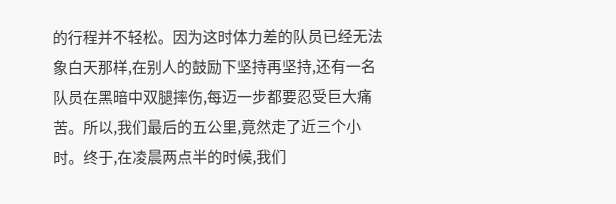的行程并不轻松。因为这时体力差的队员已经无法象白天那样,在别人的鼓励下坚持再坚持,还有一名队员在黑暗中双腿摔伤,每迈一步都要忍受巨大痛苦。所以,我们最后的五公里,竟然走了近三个小时。终于,在凌晨两点半的时候,我们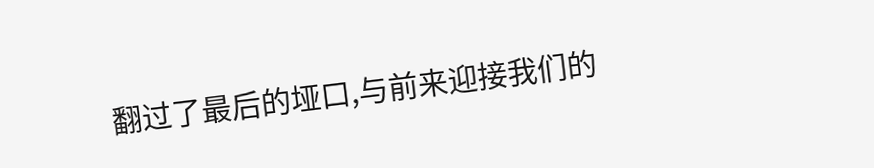翻过了最后的垭口,与前来迎接我们的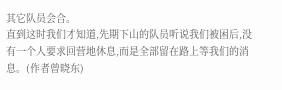其它队员会合。
直到这时我们才知道,先期下山的队员听说我们被困后,没有一个人要求回营地休息,而是全部留在路上等我们的消息。(作者曾晓东)